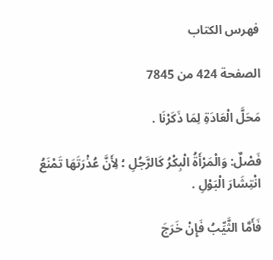فهرس الكتاب

الصفحة 424 من 7845

مَحَلَّ الْعَادَةِ لِمَا ذَكَرْنَا .

فَصْلٌ: وَالْمَرْأَةُ الْبِكْرُ كَالرَّجُلِ ؛ لِأَنَّ عُذْرَتَهَا تَمْنَعُ انْتِشَارَ الْبَوْلِ .

فَأَمَّا الثَّيِّبُ فَإِنْ خَرَجَ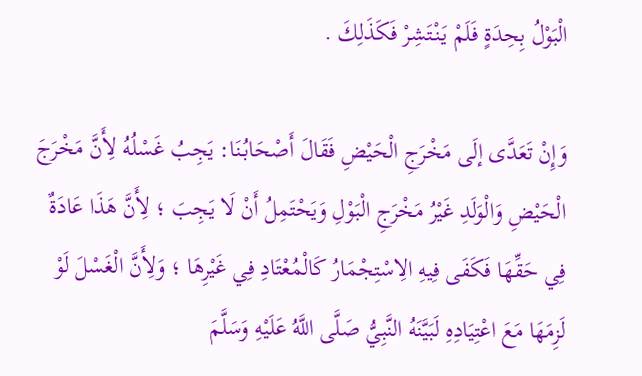الْبَوْلُ بِحِدَةٍ فَلَمْ يَنْتَشِرْ فَكَذَلِكَ .

وَإِنْ تَعَدَّى إلَى مَخْرَجِ الْحَيْضِ فَقَالَ أَصْحَابُنَا: يَجِبُ غَسْلُهُ لِأَنَّ مَخْرَجَ الْحَيْضِ وَالْوَلَدِ غَيْرُ مَخْرَجِ الْبَوْلِ وَيَحْتَمِلُ أَنْ لَا يَجِبَ ؛ لِأَنَّ هَذَا عَادَةٌ فِي حَقِّهَا فَكَفَى فِيهِ الِاسْتِجْمَارُ كَالْمُعْتَادِ فِي غَيْرِهَا ؛ وَلِأَنَّ الْغَسْلَ لَوْ لَزِمَهَا مَعَ اعْتِيَادِهِ لَبَيَّنَهُ النَّبِيُّ صَلَّى اللَّهُ عَلَيْهِ وَسَلَّمَ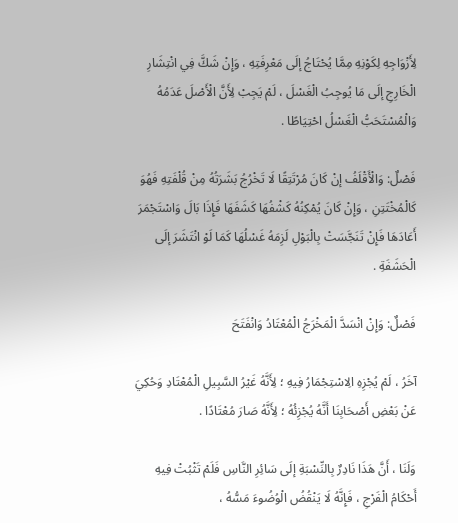لِأَزْوَاجِهِ لِكَوْنِهِ مِمَّا يُحْتَاجُ إلَى مَعْرِفَتِهِ ، وَإِنْ شَكَّ فِي انْتِشَارِ الْخَارِجِ إلَى مَا يُوجِبُ الْغَسْلَ ، لَمْ يَجِبْ لِأَنَّ الْأَصْلَ عَدَمُهُ وَالْمُسْتَحَبُّ الْغَسْلُ احْتِيَاطًا .

فَصْلٌ: وَالْأَقْلَفُ إنْ كَانَ مُرْتَتِقًا لَا تَخْرُجُ بَشَرَتُهُ مِنْ قُلْفَتِهِ فَهُوَ كَالْمُخْتَتِنِ ، وَإِنْ كَانَ يُمْكِنُهُ كَشْفُهَا كَشَفَهَا فَإِذَا بَالَ وَاسْتَجْمَرَ أَعَادَهَا فَإِنْ تَنَجَّسَتْ بِالْبَوْلِ لَزِمَهُ غَسْلُهَا كَمَا لَوْ انْتَشَرَ إلَى الْحَشَفَةِ .

فَصْلٌ: وَإِنْ انْسَدَّ الْمَخْرَجُ الْمُعْتَادُ وَانْفَتَحَ

آخَرُ ، لَمْ يُجْزِهِ الِاسْتِجْمَارُ فِيهِ ؛ لِأَنَّهُ غَيْرُ السَّبِيلِ الْمُعْتَادِ وَحُكِيَ عَنْ بَعْضِ أَصْحَابِنَا أَنَّهُ يُجْزِئُهُ ؛ لِأَنَّهُ صَارَ مُعْتَادًا .

وَلَنَا ، أَنَّ هَذَا نَادِرٌ بِالنِّسْبَةِ إلَى سَائِرِ النَّاسِ فَلَمْ تَثْبُتْ فِيهِ أَحْكَامُ الْفَرْجِ ، فَإِنَّهُ لَا يَنْقُضُ الْوُضُوءَ مَسُّهُ ،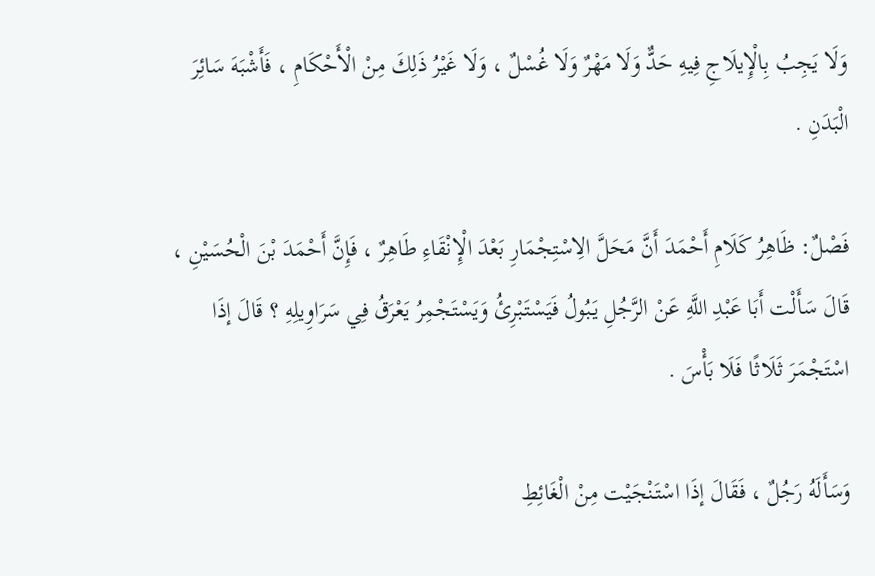وَلَا يَجِبُ بِالْإِيلَاجِ فِيهِ حَدٌّ وَلَا مَهْرٌ وَلَا غُسْلٌ ، وَلَا غَيْرُ ذَلِكَ مِنْ الْأَحْكَامِ ، فَأَشْبَهَ سَائِرَ الْبَدَنِ .

فَصْلٌ: ظَاهِرُ كَلَامِ أَحْمَدَ أَنَّ مَحَلَّ الِاسْتِجْمَارِ بَعْدَ الْإِنْقَاءِ طَاهِرٌ ، فَإِنَّ أَحْمَدَ بْنَ الْحُسَيْنِ ، قَالَ سَأَلْت أَبَا عَبْدِ اللَّهِ عَنْ الرَّجُلِ يَبُولُ فَيَسْتَبْرِئُ وَيَسْتَجْمِرُ يَعْرَقُ فِي سَرَاوِيلِهِ ؟ قَالَ إذَا اسْتَجْمَرَ ثَلَاثًا فَلَا بَأْسَ .

وَسَأَلَهُ رَجُلٌ ، فَقَالَ إذَا اسْتَنْجَيْت مِنْ الْغَائِطِ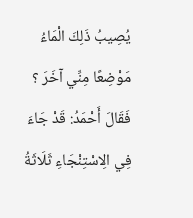يُصِيبُ ذَلِكَ الْمَاءُ مَوْضِعًا مِنِّي آخَرَ ؟ فَقَالَ أَحْمَدُ: قَدْ جَاءَ فِي الِاسْتِنْجَاءِ ثَلَاثَةُ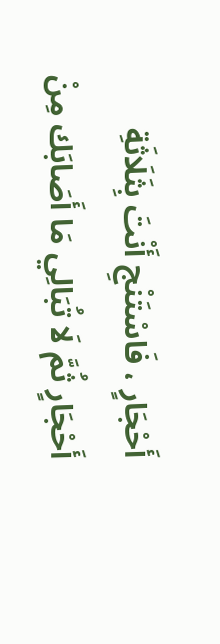أَحْجَارٍ ، فَاسْتَنْجِ أَنْتَ بِثَلَاثَةِ أَحْجَارٍ ثُمَّ لَا تُبَالِي مَا أَصَابَك مِنْ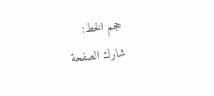حجم الخط:
شارك الصفحة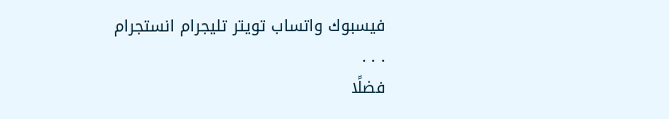فيسبوك واتساب تويتر تليجرام انستجرام
. . .
فضلًا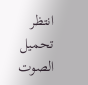انتظر تحميل الصوت